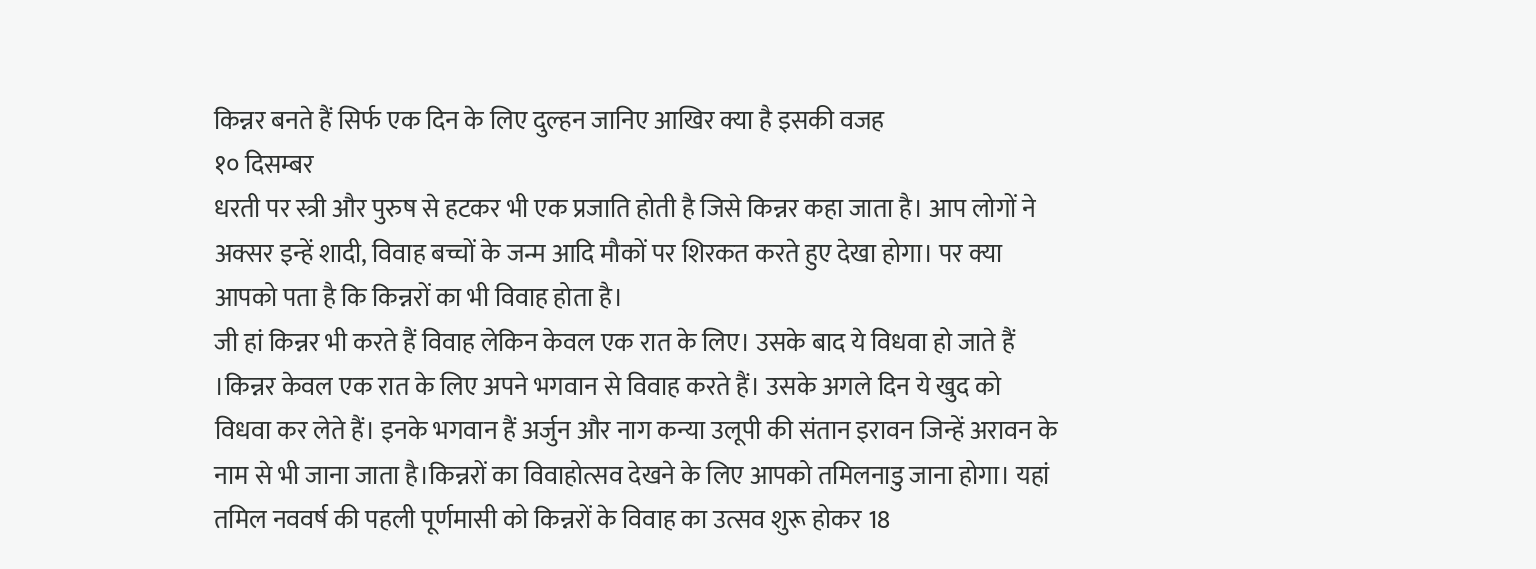किन्नर बनते हैं सिर्फ एक दिन के लिए दुल्हन जानिए आखिर क्या है इसकी वजह
१० दिसम्बर
धरती पर स्त्री और पुरुष से हटकर भी एक प्रजाति होती है जिसे किन्नर कहा जाता है। आप लोगों ने अक्सर इन्हें शादी, विवाह बच्चों के जन्म आदि मौकों पर शिरकत करते हुए देखा होगा। पर क्या आपको पता है कि किन्नरों का भी विवाह होता है।
जी हां किन्नर भी करते हैं विवाह लेकिन केवल एक रात के लिए। उसके बाद ये विधवा हो जाते हैं ।किन्नर केवल एक रात के लिए अपने भगवान से विवाह करते हैं। उसके अगले दिन ये खुद को विधवा कर लेते हैं। इनके भगवान हैं अर्जुन और नाग कन्या उलूपी की संतान इरावन जिन्हें अरावन के नाम से भी जाना जाता है।किन्नरों का विवाहोत्सव देखने के लिए आपको तमिलनाडु जाना होगा। यहां तमिल नववर्ष की पहली पूर्णमासी को किन्नरों के विवाह का उत्सव शुरू होकर 18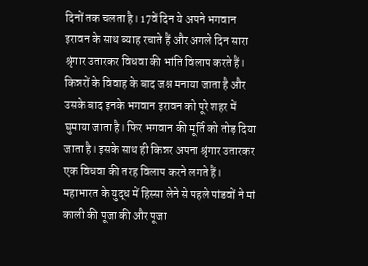दिनों तक चलता है। 17वें दिन ये अपने भगवान इरावन के साथ ब्याह रचाते हैं और अगले दिन सारा श्रृंगार उतारकर विधवा की भांति विलाप करते हैं।
किन्नरों के विवाह के बाद जश्न मनाया जाता है और उसके बाद इनके भगवान इरावन को पूरे शहर में घुमाया जाता है। फिर भगवान की मूर्ति को तोड़ दिया जाता है। इसके साथ ही किन्नर अपना श्रृंगार उतारकर एक विधवा की तरह विलाप करने लगते हैं।
महाभारत के युद्ध में हिस्सा लेने से पहले पांडवों ने मां काली की पूजा की और पूजा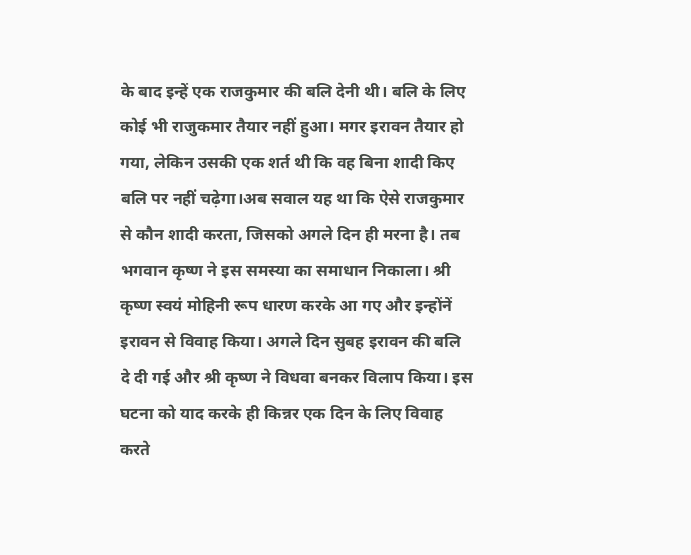के बाद इन्हें एक राजकुमार की बलि देनी थी। बलि के लिए कोई भी राजुकमार तैयार नहीं हुआ। मगर इरावन तैयार हो गया, लेकिन उसकी एक शर्त थी कि वह बिना शादी किए बलि पर नहीं चढ़ेगा।अब सवाल यह था कि ऐसे राजकुमार से कौन शादी करता, जिसको अगले दिन ही मरना है। तब भगवान कृष्ण ने इस समस्या का समाधान निकाला। श्री कृष्ण स्वयं मोहिनी रूप धारण करके आ गए और इन्होंनें इरावन से विवाह किया। अगले दिन सुबह इरावन की बलि दे दी गई और श्री कृष्ण ने विधवा बनकर विलाप किया। इस घटना को याद करके ही किन्नर एक दिन के लिए विवाह करते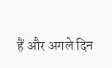हैं और अगले दिन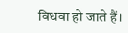विधवा हो जाते हैं।